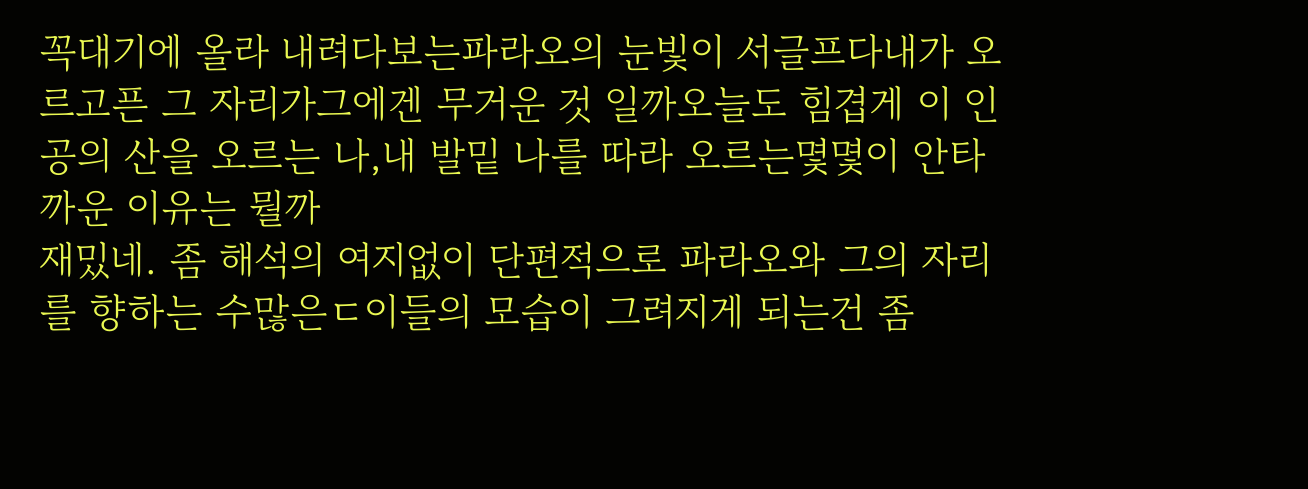꼭대기에 올라 내려다보는파라오의 눈빛이 서글프다내가 오르고픈 그 자리가그에겐 무거운 것 일까오늘도 힘겹게 이 인공의 산을 오르는 나,내 발밑 나를 따라 오르는몇몇이 안타까운 이유는 뭘까
재밌네. 좀 해석의 여지없이 단편적으로 파라오와 그의 자리를 향하는 수많은ㄷ이들의 모습이 그려지게 되는건 좀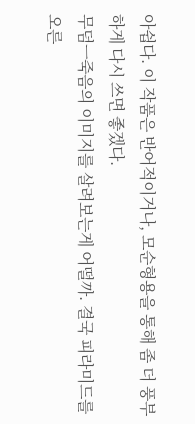아쉽다. 이 작품은 반어적이거나, 모순형용을 통해 좀 더 풍부하게 다시 쓰면 좋겠다.
무덤ㅡ죽음의 이미지를 살려보는게 어떨까. 결국 피라미드를 오른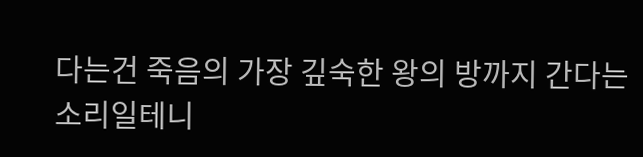다는건 죽음의 가장 깊숙한 왕의 방까지 간다는 소리일테니